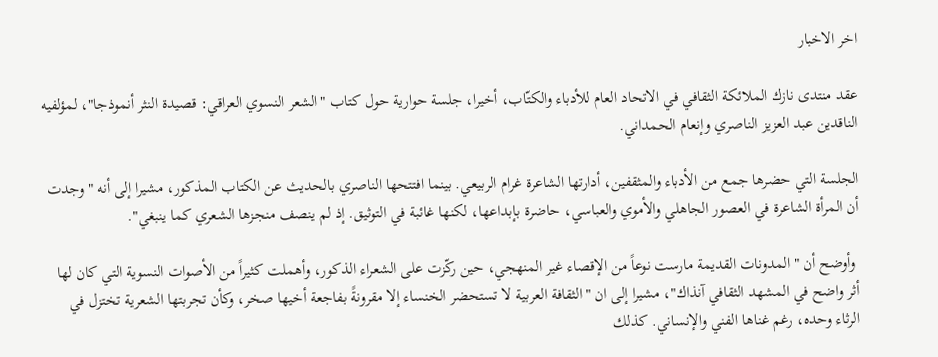اخر الاخبار

عقد منتدى نازك الملائكة الثقافي في الاتحاد العام للأدباء والكتّاب، أخيرا، جلسة حوارية حول كتاب "الشعر النسوي العراقي: قصيدة النثر أنموذجا"، لمؤلفيه الناقدين عبد العزيز الناصري وإنعام الحمداني.

الجلسة التي حضرها جمع من الأدباء والمثقفين، أدارتها الشاعرة غرام الربيعي. بينما افتتحها الناصري بالحديث عن الكتاب المذكور، مشيرا إلى أنه "وجدت أن المرأة الشاعرة في العصور الجاهلي والأموي والعباسي، حاضرة بإبداعها، لكنها غائبة في التوثيق. إذ لم ينصف منجزها الشعري كما ينبغي".

 وأوضح أن "المدونات القديمة مارست نوعاً من الإقصاء غير المنهجي، حين ركّزت على الشعراء الذكور، وأهملت كثيراً من الأصوات النسوية التي كان لها أثر واضح في المشهد الثقافي آنذاك"، مشيرا إلى ان "الثقافة العربية لا تستحضر الخنساء إلا مقرونةً بفاجعة أخيها صخر، وكأن تجربتها الشعرية تختزل في الرثاء وحده، رغم غناها الفني والإنساني. كذلك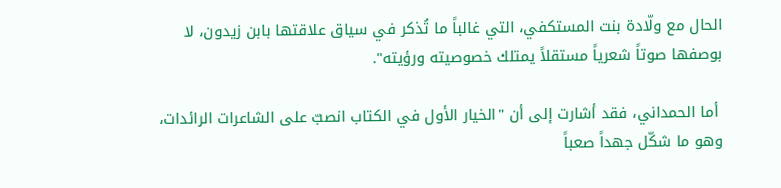الحال مع ولّادة بنت المستكفي، التي غالباً ما تُذكر في سياق علاقتها بابن زيدون، لا بوصفها صوتاً شعرياً مستقلاً يمتلك خصوصيته ورؤيته".

 أما الحمداني، فقد أشارت إلى أن "الخيار الأول في الكتاب انصبّ على الشاعرات الرائدات، وهو ما شكّل جهداً صعباً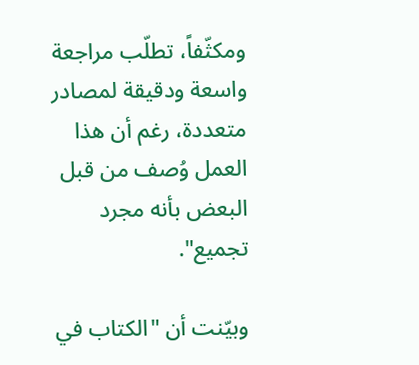ومكثّفاً، تطلّب مراجعة واسعة ودقيقة لمصادر متعددة، رغم أن هذا العمل وُصف من قبل البعض بأنه مجرد تجميع".

وبيّنت أن "الكتاب في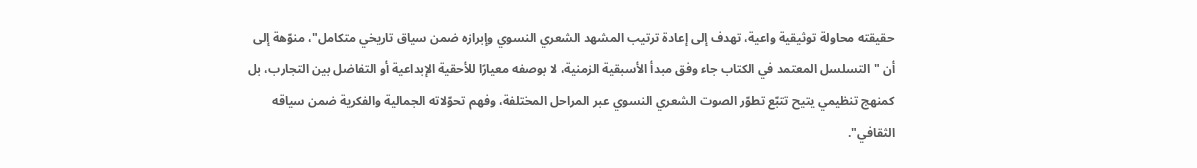حقيقته محاولة توثيقية واعية، تهدف إلى إعادة ترتيب المشهد الشعري النسوي وإبرازه ضمن سياق تاريخي متكامل"، منوّهة إلى أن "التسلسل المعتمد في الكتاب جاء وفق مبدأ الأسبقية الزمنية، لا بوصفه معيارًا للأحقية الإبداعية أو التفاضل بين التجارب، بل كمنهج تنظيمي يتيح تتبّع تطوّر الصوت الشعري النسوي عبر المراحل المختلفة، وفهم تحوّلاته الجمالية والفكرية ضمن سياقه الثقافي".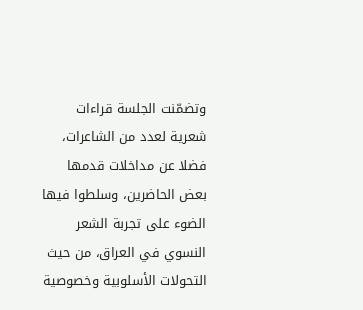وتضمّنت الجلسة قراءات شعرية لعدد من الشاعرات، فضلا عن مداخلات قدمها بعض الحاضرين، وسلطوا فيها الضوء على تجربة الشعر النسوي في العراق، من حيث التحولات الأسلوبية وخصوصية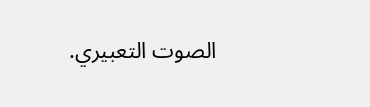الصوت التعبيري.